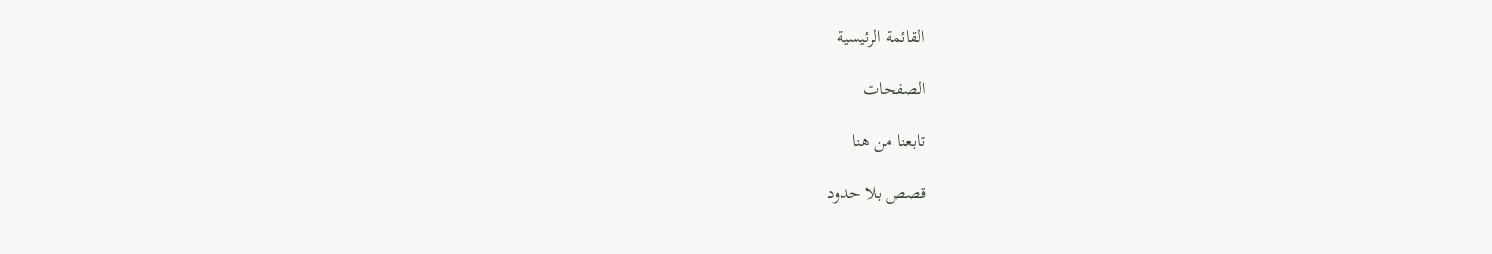القائمة الرئيسية

الصفحات

تابعنا من هنا

قصص بلا حدود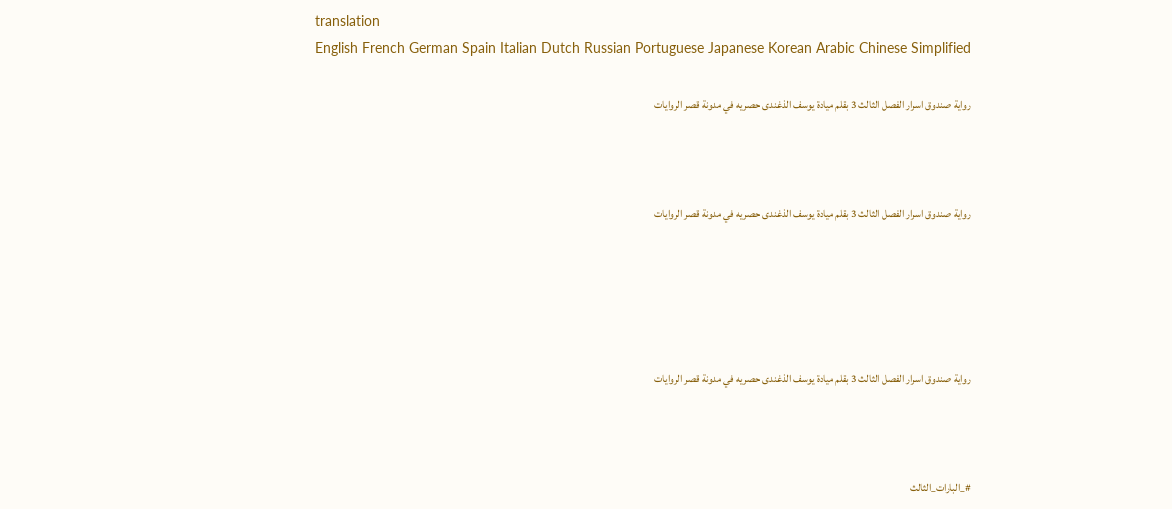translation
English French German Spain Italian Dutch Russian Portuguese Japanese Korean Arabic Chinese Simplified

رواية صندوق اسرار الفصل الثالث 3 بقلم ميادة يوسف الذغندى حصريه في مدونة قصر الروايات



رواية صندوق اسرار الفصل الثالث 3 بقلم ميادة يوسف الذغندى حصريه في مدونة قصر الروايات





رواية صندوق اسرار الفصل الثالث 3 بقلم ميادة يوسف الذغندى حصريه في مدونة قصر الروايات



#_البارات_الثالث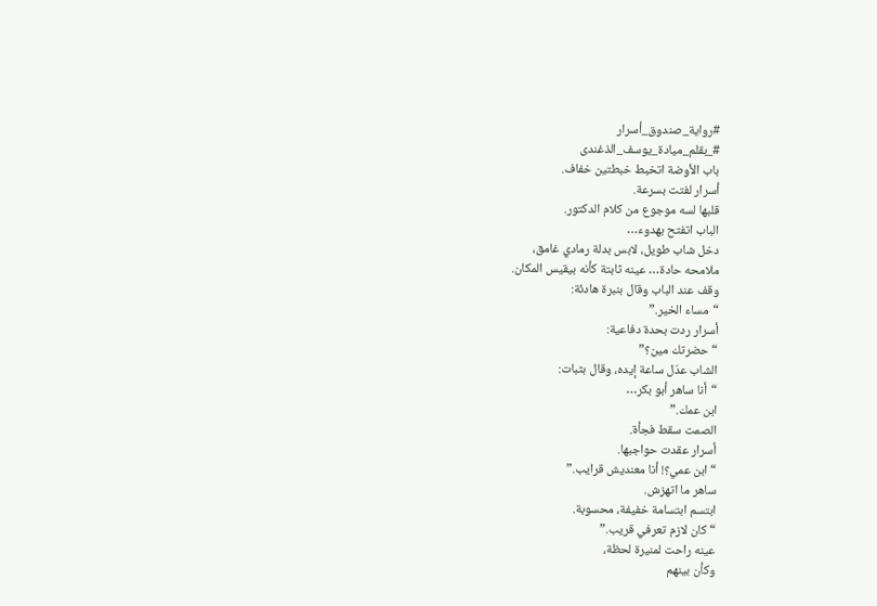#رواية_صندوق_أسرار
#_بقلم_ميادة_يوسف_الذغندى
باب الأوضة اتخبط خبطتين خفاف.
أسرار لفتت بسرعة.
قلبها لسه موجوع من كلام الدكتور.
الباب اتفتح بهدوء…
دخل شاب طويل، لابس بدلة رمادي غامق،
ملامحه حادة… عينه ثابتة كأنه بيقيس المكان.
وقف عند الباب وقال بنبرة هادئة:
“مساء الخير.”
أسرار ردت بحدة دفاعية:
“حضرتك مين؟”
الشاب عدّل ساعة إيده، وقال بثبات:
“أنا ساهر أبو بكر…
ابن عمك.”
الصمت سقط فجأة.
أسرار عقدت حواجبها.
“ابن عمي؟! أنا معنديش قرايب.”
ساهر ما اتهزش.
ابتسم ابتسامة خفيفة، محسوبة.
“كان لازم تعرفي قريب.”
عينه راحت لمنيرة لحظة،
وكأن بينهم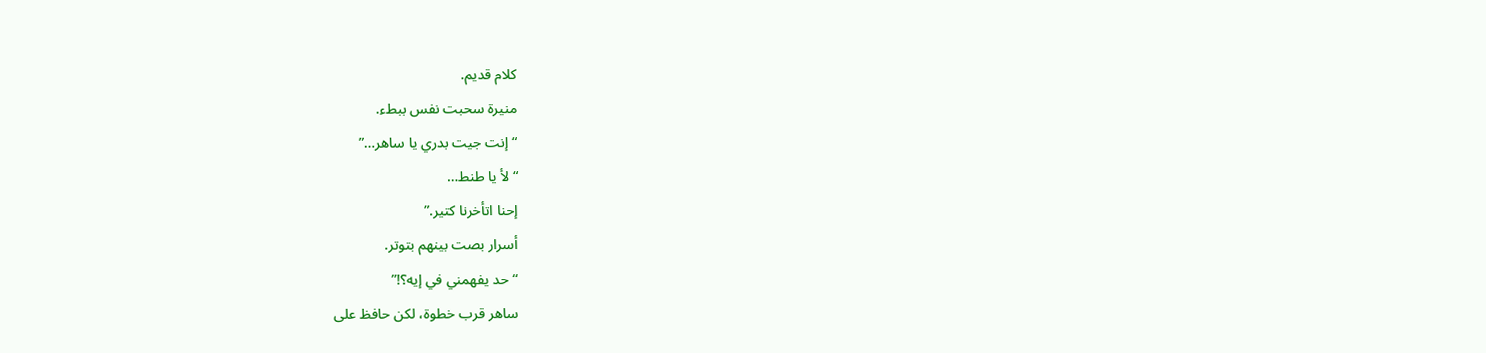كلام قديم.
منيرة سحبت نفس ببطء.
“إنت جيت بدري يا ساهر…”
“لأ يا طنط…
إحنا اتأخرنا كتير.”
أسرار بصت بينهم بتوتر.
“حد يفهمني في إيه؟!”
ساهر قرب خطوة، لكن حافظ على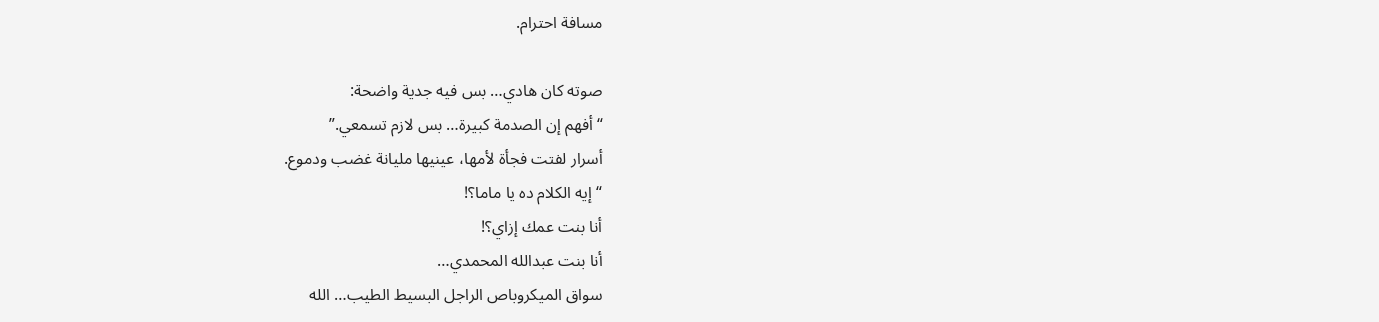مسافة احترام.

صوته كان هادي… بس فيه جدية واضحة:
“أفهم إن الصدمة كبيرة… بس لازم تسمعي.”
أسرار لفتت فجأة لأمها، عينيها مليانة غضب ودموع.
“إيه الكلام ده يا ماما؟!
أنا بنت عمك إزاي؟!
أنا بنت عبدالله المحمدي…
سواق الميكروباص الراجل البسيط الطيب… الله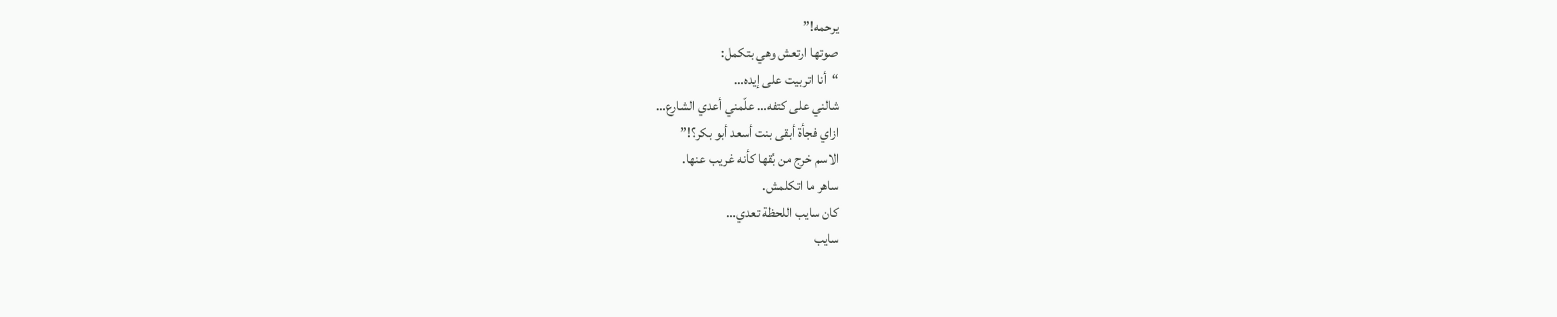يرحمه!”
صوتها ارتعش وهي بتكمل:
“أنا اتربيت على إيده…
شالني على كتفه… علّمني أعدي الشارع…
ازاي فجأة أبقى بنت أسعد أبو بكر؟!”
الاسم خرج من بُقها كأنه غريب عنها.
ساهر ما اتكلمش.
كان سايب اللحظة تعدي…
سايب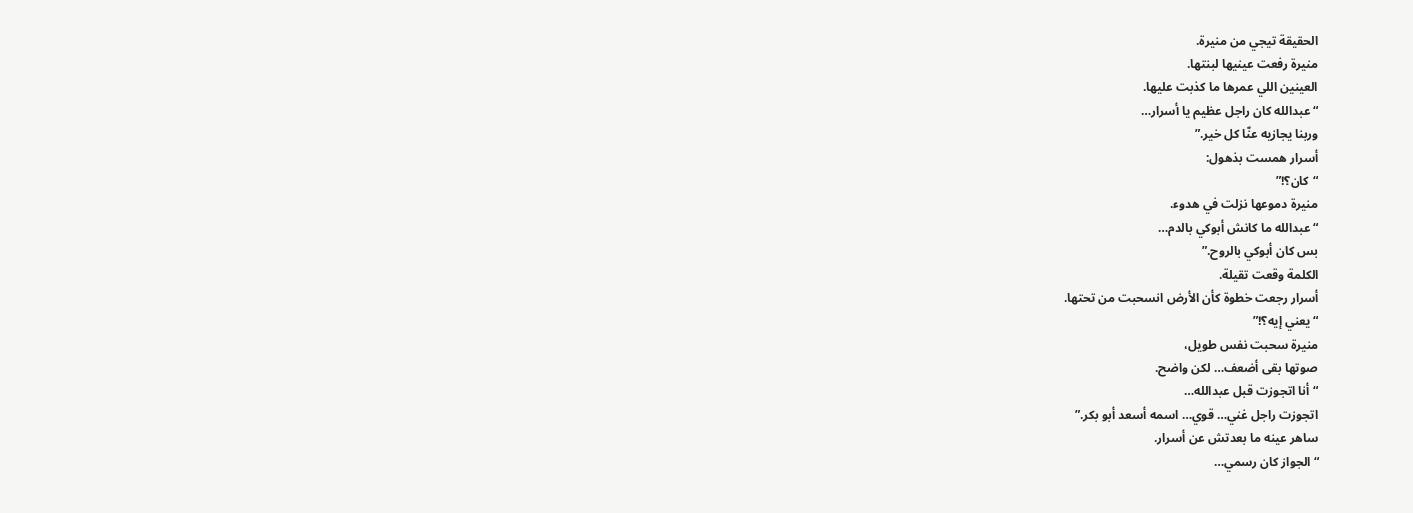الحقيقة تيجي من منيرة.
منيرة رفعت عينيها لبنتها.
العينين اللي عمرها ما كذبت عليها.
“عبدالله كان راجل عظيم يا أسرار…
وربنا يجازيه عنّا كل خير.”
أسرار همست بذهول:
“كان؟!”
منيرة دموعها نزلت في هدوء.
“عبدالله ما كانش أبوكي بالدم…
بس كان أبوكي بالروح.”
الكلمة وقعت تقيلة.
أسرار رجعت خطوة كأن الأرض انسحبت من تحتها.
“يعني إيه؟!”
منيرة سحبت نفس طويل،
صوتها بقى أضعف… لكن واضح.
“أنا اتجوزت قبل عبدالله…
اتجوزت راجل غني… قوي… اسمه أسعد أبو بكر.”
ساهر عينه ما بعدتش عن أسرار.
“الجواز كان رسمي…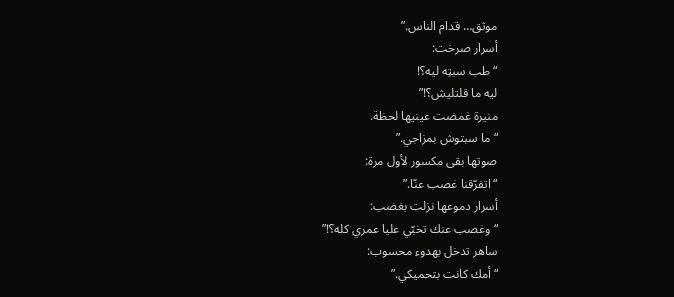موثق… قدام الناس.”
أسرار صرخت:
“طب سبتِه ليه؟!
ليه ما قلتليش؟!”
منيرة غمضت عينيها لحظة.
“ما سبتوش بمزاجي.”
صوتها بقى مكسور لأول مرة:
“اتفرّقنا غصب عنّا.”
أسرار دموعها نزلت بغضب:
“وغصب عنك تخبّي عليا عمري كله؟!”
ساهر تدخل بهدوء محسوب:
“أمك كانت بتحميكي.”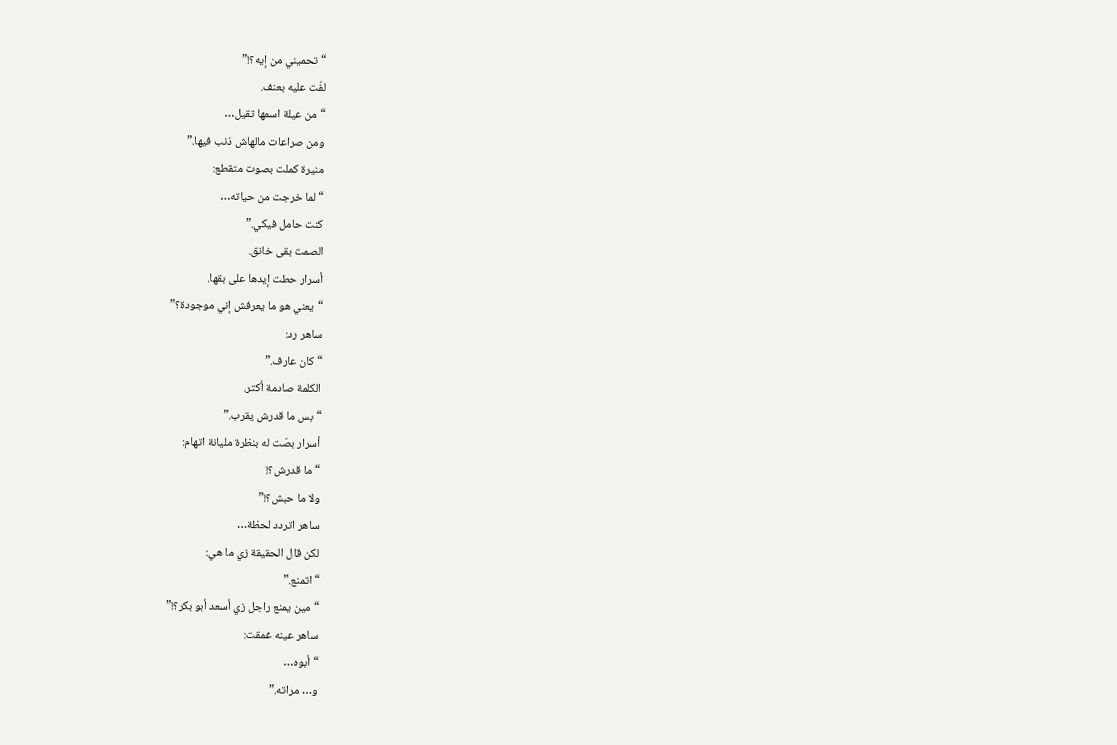“تحميني من إيه؟!”
لفّت عليه بعنف.
“من عيلة اسمها تقيل…
ومن صراعات مالهاش ذنب فيها.”
منيرة كملت بصوت متقطع:
“لما خرجت من حياته…
كنت حامل فيكي.”
الصمت بقى خانق.
أسرار حطت إيدها على بقها.
“يعني هو ما يعرفش إني موجودة؟”
ساهر رد:
“كان عارف.”
الكلمة صادمة أكتر.
“بس ما قدرش يقرب.”
أسرار بصّت له بنظرة مليانة اتهام:
“ما قدرش؟!
ولا ما حبش؟!”
ساهر اتردد لحظة…
لكن قال الحقيقة زي ما هي:
“اتمنع.”
“مين يمنع راجل زي أسعد أبو بكر؟!”
ساهر عينه غمقت:
“أبوه…
و… مراته.”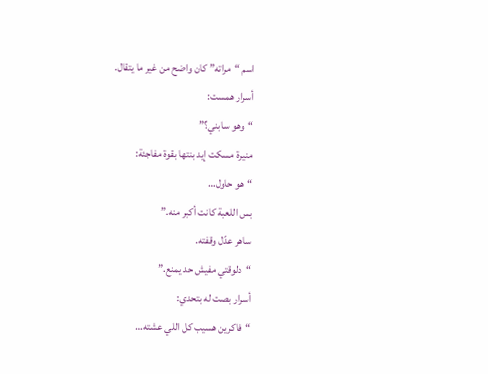اسم “مراته” كان واضح من غير ما يتقال.
أسرار همست:
“وهو سابني؟”
منيرة مسكت إيد بنتها بقوة مفاجئة:
“هو حاول…
بس اللعبة كانت أكبر منه.”
ساهر عدّل وقفته.
“دلوقتي مفيش حد يمنع.”
أسرار بصت له بتحدي:
“فاكرين هسيب كل اللي عشته…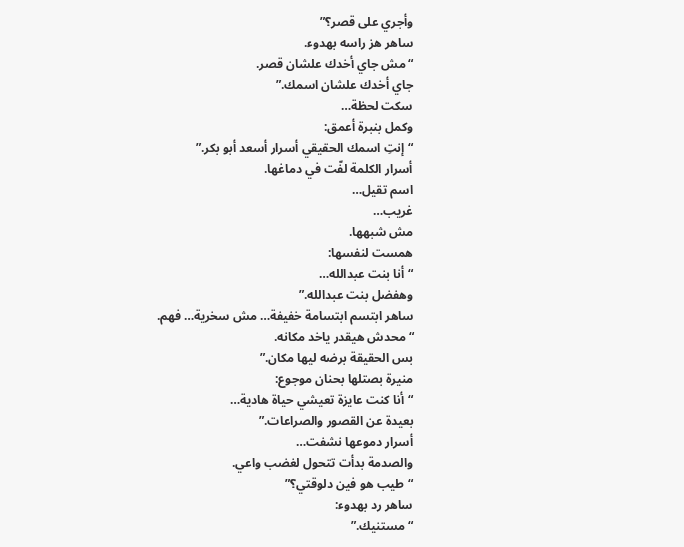وأجري على قصر؟”
ساهر هز راسه بهدوء.
“مش جاي أخدك علشان قصر.
جاي أخدك علشان اسمك.”
سكت لحظة…
وكمل بنبرة أعمق:
“إنتِ اسمك الحقيقي أسرار أسعد أبو بكر.”
أسرار الكلمة لفّت في دماغها.
اسم تقيل…
غريب…
مش شبهها.
همست لنفسها:
“أنا بنت عبدالله…
وهفضل بنت عبدالله.”
ساهر ابتسم ابتسامة خفيفة… مش سخرية… فهم.
“محدش هيقدر ياخد مكانه.
بس الحقيقة برضه ليها مكان.”
منيرة بصتلها بحنان موجوع:
“أنا كنت عايزة تعيشي حياة هادية…
بعيدة عن القصور والصراعات.”
أسرار دموعها نشفت…
والصدمة بدأت تتحول لغضب واعي.
“طيب هو فين دلوقتي؟”
ساهر رد بهدوء:
“مستنيك.”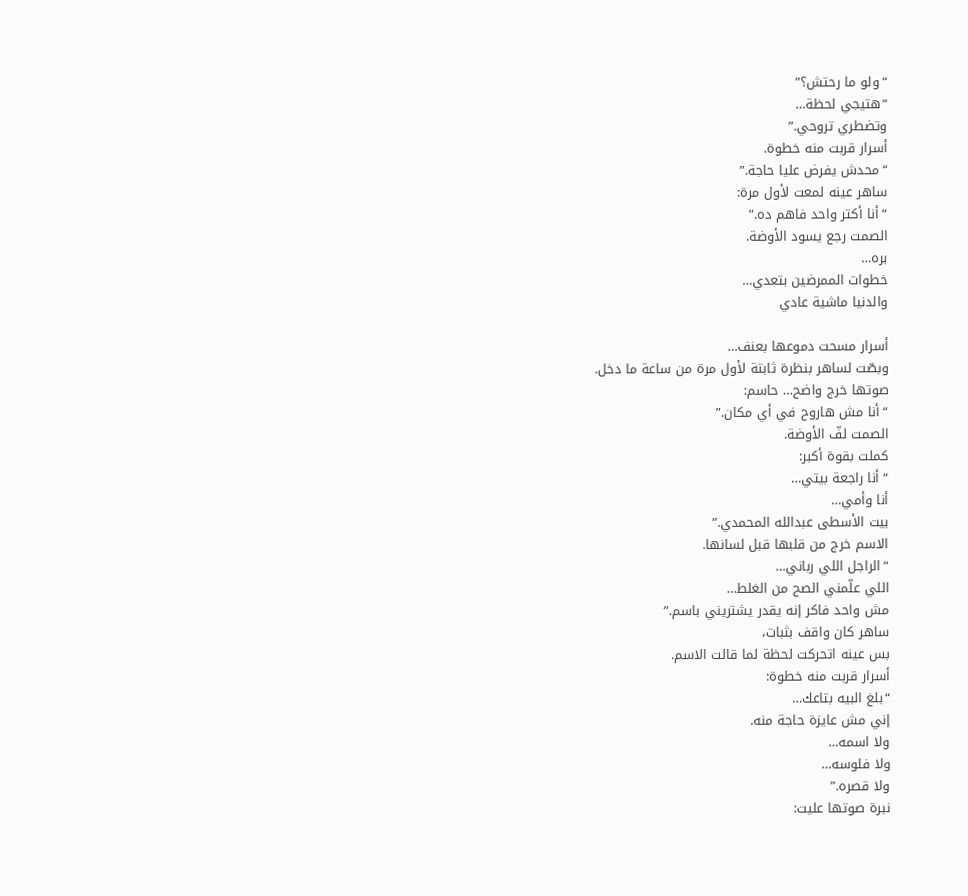“ولو ما رحتش؟”
“هتيجي لحظة…
وتضطري تروحي.”
أسرار قربت منه خطوة.
“محدش يفرض عليا حاجة.”
ساهر عينه لمعت لأول مرة:
“أنا أكتر واحد فاهم ده.”
الصمت رجع يسود الأوضة.
بره…
خطوات الممرضين بتعدي…
والدنيا ماشية عادي

أسرار مسحت دموعها بعنف…
وبصّت لساهر بنظرة ثابتة لأول مرة من ساعة ما دخل.
صوتها خرج واضح… حاسم:
“أنا مش هاروح في أي مكان.”
الصمت لفّ الأوضة.
كملت بقوة أكبر:
“أنا راجعة بيتي…
أنا وأمي…
بيت الأسطى عبدالله المحمدي.”
الاسم خرج من قلبها قبل لسانها.
“الراجل اللي رباني…
اللي علّمني الصح من الغلط…
مش واحد فاكر إنه يقدر يشتريني باسم.”
ساهر كان واقف بثبات،
بس عينه اتحركت لحظة لما قالت الاسم.
أسرار قربت منه خطوة:
“بلغ البيه بتاعك…
إني مش عايزة حاجة منه.
ولا اسمه…
ولا فلوسه…
ولا قصره.”
نبرة صوتها عليت: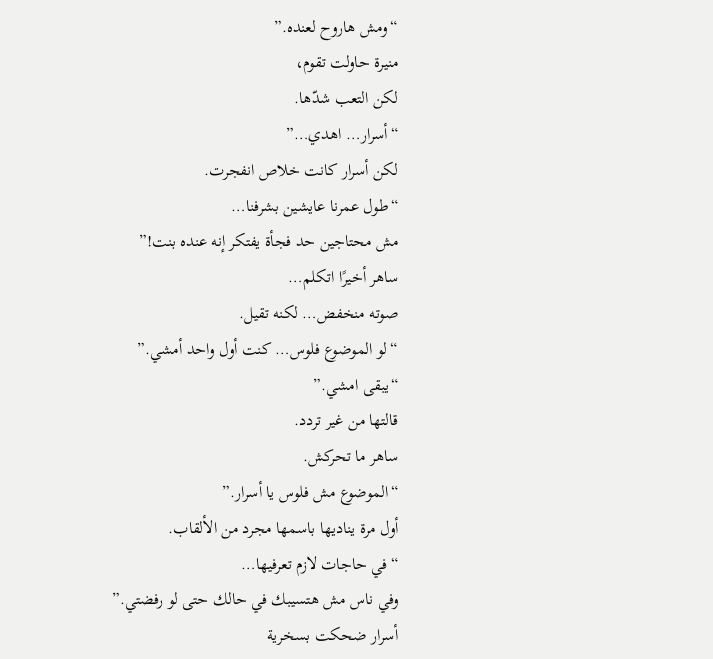“ومش هاروح لعنده.”
منيرة حاولت تقوم،
لكن التعب شدّها.
“أسرار… اهدي…”
لكن أسرار كانت خلاص انفجرت.
“طول عمرنا عايشين بشرفنا…
مش محتاجين حد فجأة يفتكر إنه عنده بنت!”
ساهر أخيرًا اتكلم…
صوته منخفض… لكنه تقيل.
“لو الموضوع فلوس… كنت أول واحد أمشي.”
“يبقى امشي.”
قالتها من غير تردد.
ساهر ما تحركش.
“الموضوع مش فلوس يا أسرار.”
أول مرة يناديها باسمها مجرد من الألقاب.
“في حاجات لازم تعرفيها…
وفي ناس مش هتسيبك في حالك حتى لو رفضتي.”
أسرار ضحكت بسخرية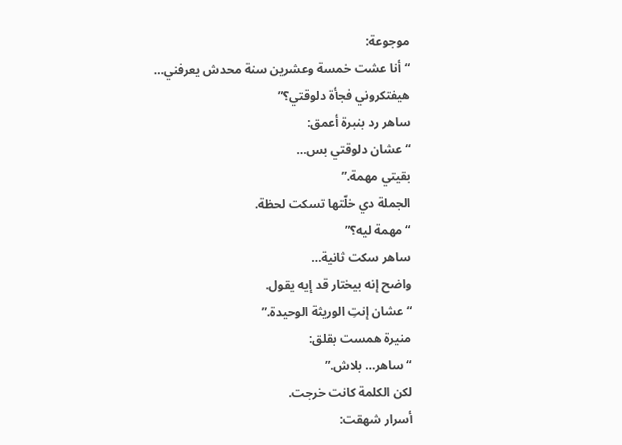موجوعة:
“أنا عشت خمسة وعشرين سنة محدش يعرفني…
هيفتكروني فجأة دلوقتي؟”
ساهر رد بنبرة أعمق:
“عشان دلوقتي بس…
بقيتي مهمة.”
الجملة دي خلّتها تسكت لحظة.
“مهمة ليه؟”
ساهر سكت ثانية…
واضح إنه بيختار قد إيه يقول.
“عشان إنتِ الوريثة الوحيدة.”
منيرة همست بقلق:
“ساهر… بلاش.”
لكن الكلمة كانت خرجت.
أسرار شهقت: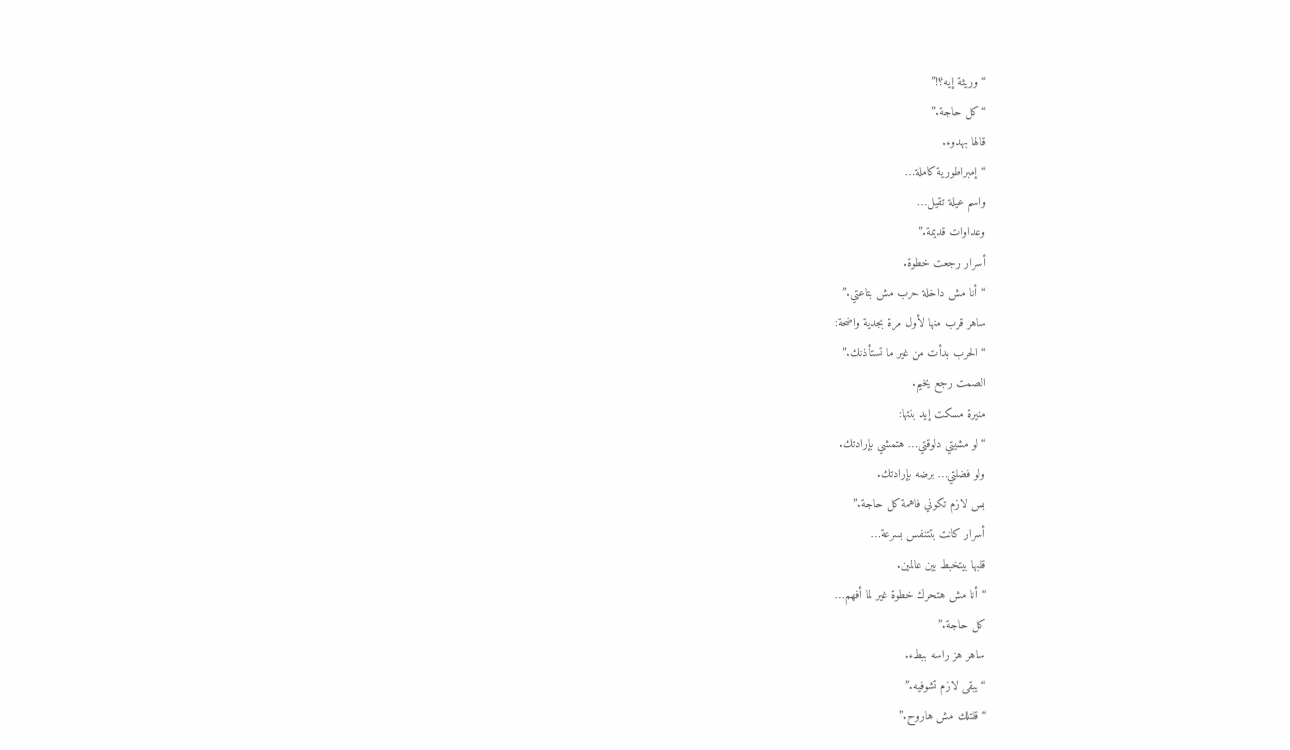“وريثة إيه؟!”
“كل حاجة.”
قالها بهدوء.
“إمبراطورية كاملة…
واسم عيلة تقيل…
وعداوات قديمة.”
أسرار رجعت خطوة.
“أنا مش داخلة حرب مش بتاعتي.”
ساهر قرب منها لأول مرة بجدية واضحة:
“الحرب بدأت من غير ما تستأذنك.”
الصمت رجع يخيم.
منيرة مسكت إيد بنتها:
“لو مشيتي دلوقتي… هتمشي بإرادتك.
ولو فضلتي… برضه بإرادتك.
بس لازم تكوني فاهمة كل حاجة.”
أسرار كانت بتتنفس بسرعة…
قلبها بيتخبط بين عالمين.
“أنا مش هتحرك خطوة غير لما أفهم…
كل حاجة.”
ساهر هز راسه ببطء.
“يبقى لازم تشوفيه.”
“قلتلك مش هاروح.”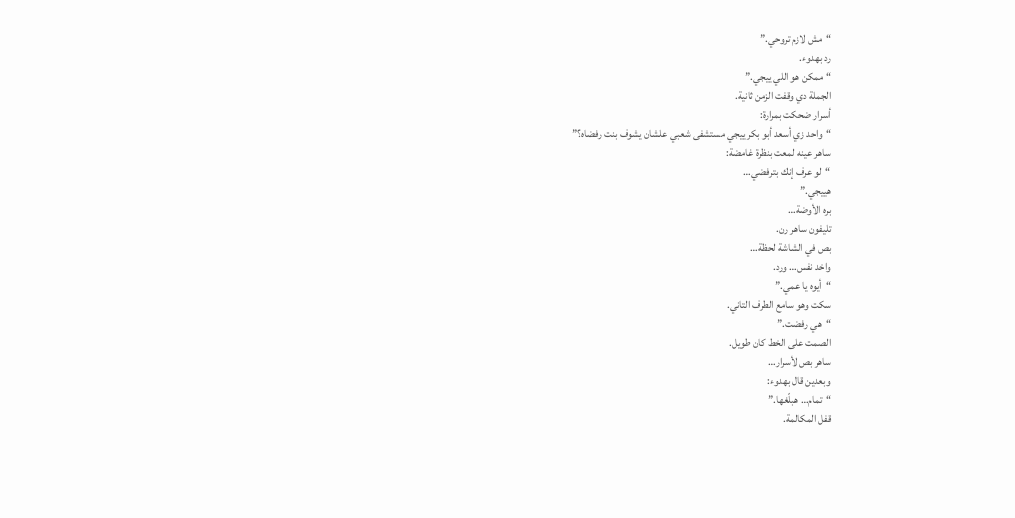“مش لازم تروحي.”
رد بهدوء.
“ممكن هو اللي ييجي.”
الجملة دي وقفت الزمن ثانية.
أسرار ضحكت بمرارة:
“واحد زي أسعد أبو بكر ييجي مستشفى شعبي علشان يشوف بنت رفضاه؟”
ساهر عينه لمعت بنظرة غامضة:
“لو عرف إنك بترفضي…
هييجي.”
بره الأوضة…
تليفون ساهر رن.
بص في الشاشة لحظة…
واخد نفس… ورد.
“أيوه يا عمي.”
سكت وهو سامع الطرف التاني.
“هي رفضت.”
الصمت على الخط كان طويل.
ساهر بص لأسرار…
وبعدين قال بهدوء:
“تمام… هبلّغها.”
قفل المكالمة.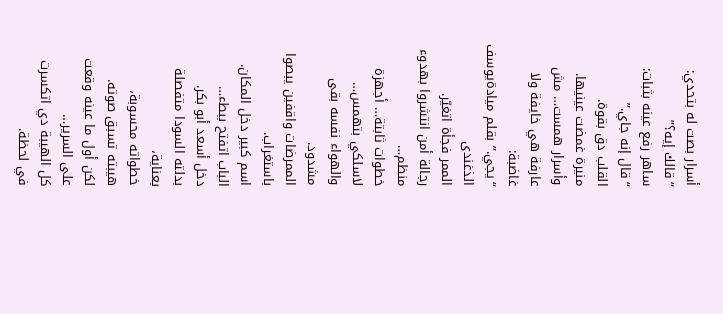أسرار بصت له بتحدي:
“قالك إيه؟”
ساهر رفع عينه بثبات:
“قال إنه جاي.”
القلب دق بقوة.
منيرة غمضت عينيها.
وأسرار همست… مش عارفة هي خايفة ولا غاضبة:
“يجي.” بقلم ميادةيوسف الذغندى
الممر فجأة اتغيّر.
رجالة أمن انتشروا بهدوء منظم…
خطوات ثابتة… أجهزة لاسلكي بتهمس…
والهواء نفسه بقى مشدود.
الممرضات واقفين يبصوا باستغراب.
اسم كبير دخل المكان.
الباب اتفتح ببطء…
دخل أسعد أبو بكر.
بدلته السودا متفصلة بعناية،
خطواته محسوبة،
هيبته تسبق صوته.
لكن أول ما عينه وقعت على السرير…
كل الهيبة دي اتكسرت في لحظة.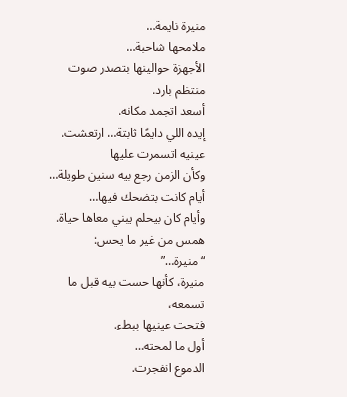منيرة نايمة…
ملامحها شاحبة…
الأجهزة حوالينها بتصدر صوت منتظم بارد.
أسعد اتجمد مكانه.
إيده اللي دايمًا ثابتة… ارتعشت.
عينيه اتسمرت عليها
وكأن الزمن رجع بيه سنين طويلة…
أيام كانت بتضحك فيها…
وأيام كان بيحلم يبني معاها حياة.
همس من غير ما يحس:
“منيرة…”
منيرة، كأنها حست بيه قبل ما تسمعه،
فتحت عينيها ببطء.
أول ما لمحته…
الدموع انفجرت.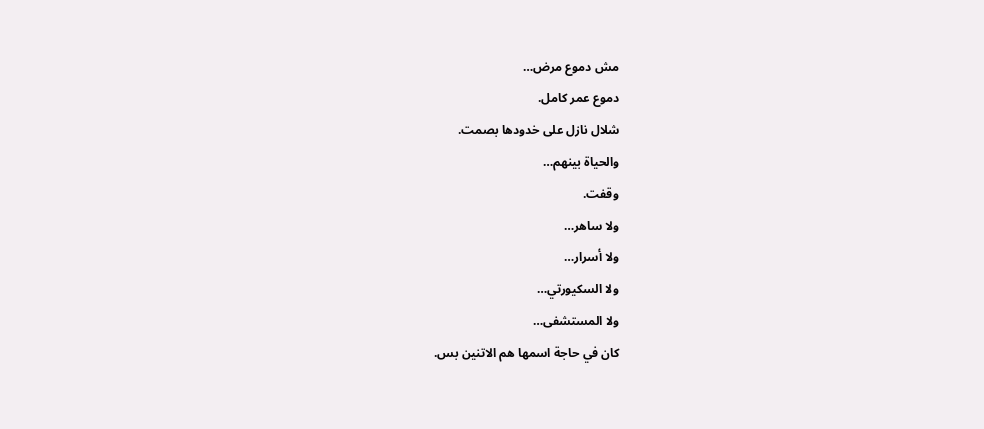مش دموع مرض…
دموع عمر كامل.
شلال نازل على خدودها بصمت.
والحياة بينهم…
وقفت.
ولا ساهر…
ولا أسرار…
ولا السكيورتي…
ولا المستشفى…
كان في حاجة اسمها هم الاتنين بس.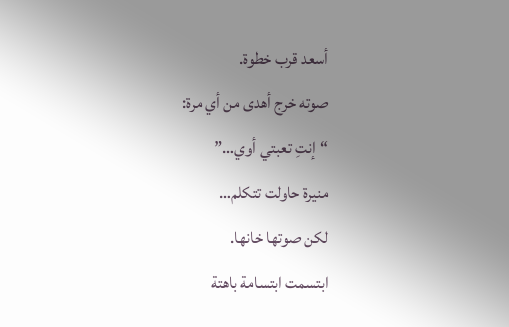أسعد قرب خطوة.
صوته خرج أهدى من أي مرة:
“إنتِ تعبتي أوي…”
منيرة حاولت تتكلم…
لكن صوتها خانها.
ابتسمت ابتسامة باهتة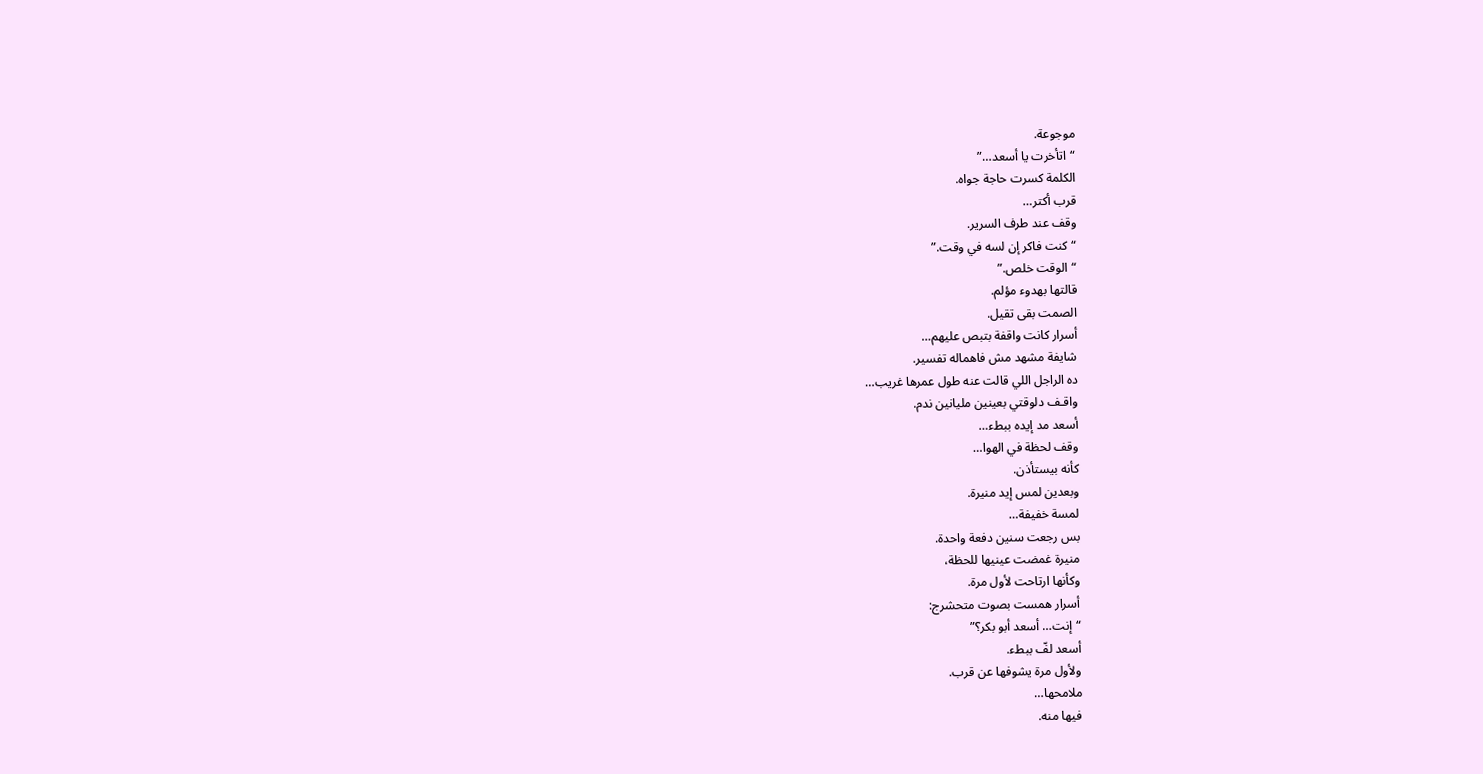موجوعة.
“اتأخرت يا أسعد…”
الكلمة كسرت حاجة جواه.
قرب أكتر…
وقف عند طرف السرير.
“كنت فاكر إن لسه في وقت.”
“الوقت خلص.”
قالتها بهدوء مؤلم.
الصمت بقى تقيل.
أسرار كانت واقفة بتبص عليهم…
شايفة مشهد مش فاهماله تفسير.
ده الراجل اللي قالت عنه طول عمرها غريب…
واقـف دلوقتي بعينين مليانين ندم.
أسعد مد إيده ببطء…
وقف لحظة في الهوا…
كأنه بيستأذن.
وبعدين لمس إيد منيرة.
لمسة خفيفة…
بس رجعت سنين دفعة واحدة.
منيرة غمضت عينيها للحظة،
وكأنها ارتاحت لأول مرة.
أسرار همست بصوت متحشرج:
“إنت… أسعد أبو بكر؟”
أسعد لفّ ببطء.
ولأول مرة يشوفها عن قرب.
ملامحها…
فيها منه.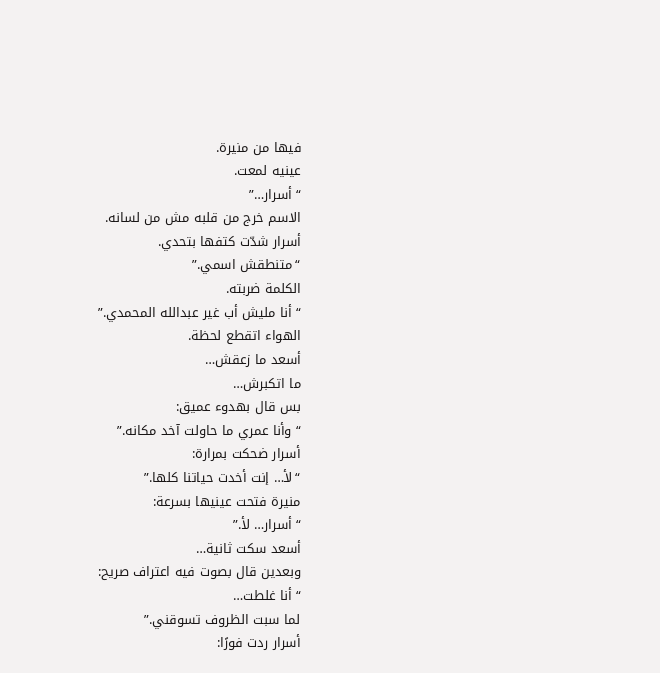فيها من منيرة.
عينيه لمعت.
“أسرار…”
الاسم خرج من قلبه مش من لسانه.
أسرار شدّت كتفها بتحدي.
“متنطقش اسمي.”
الكلمة ضربته.
“أنا مليش أب غير عبدالله المحمدي.”
الهواء اتقطع لحظة.
أسعد ما زعقش…
ما اتكبرش…
بس قال بهدوء عميق:
“وأنا عمري ما حاولت آخد مكانه.”
أسرار ضحكت بمرارة:
“لأ… إنت أخدت حياتنا كلها.”
منيرة فتحت عينيها بسرعة:
“أسرار… لأ.”
أسعد سكت ثانية…
وبعدين قال بصوت فيه اعتراف صريح:
“أنا غلطت…
لما سبت الظروف تسوقني.”
أسرار ردت فورًا: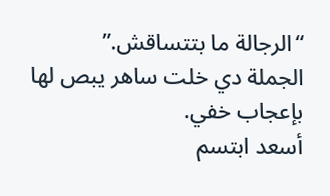“الرجالة ما بتتساقش.”
الجملة دي خلت ساهر يبص لها بإعجاب خفي.
أسعد ابتسم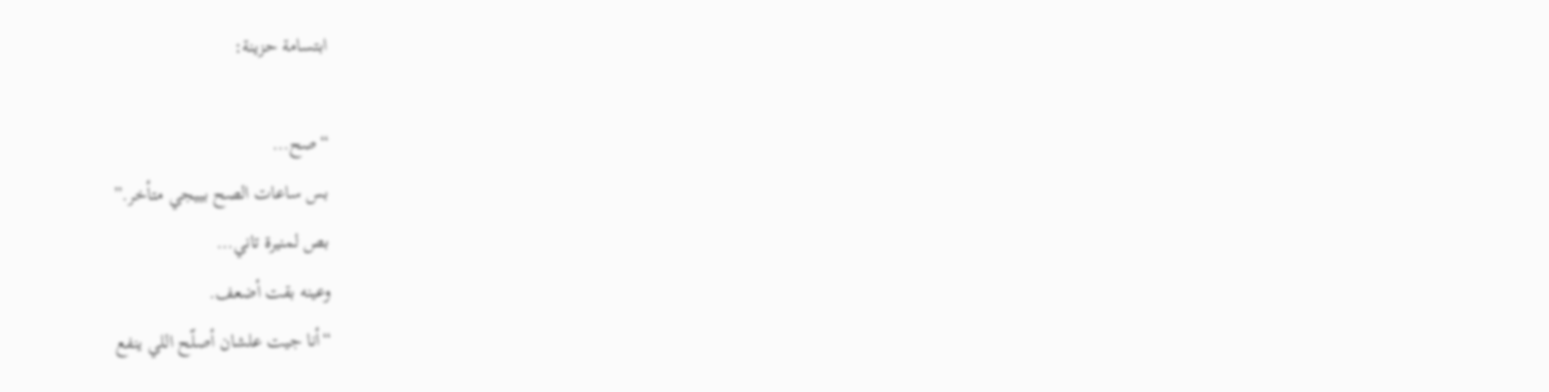ابتسامة حزينة:

“صح…
بس ساعات الصح بييجي متأخر.”
بص لمنيرة تاني…
وعينه بقت أضعف.
“أنا جيت علشان أصلّح اللي ينفع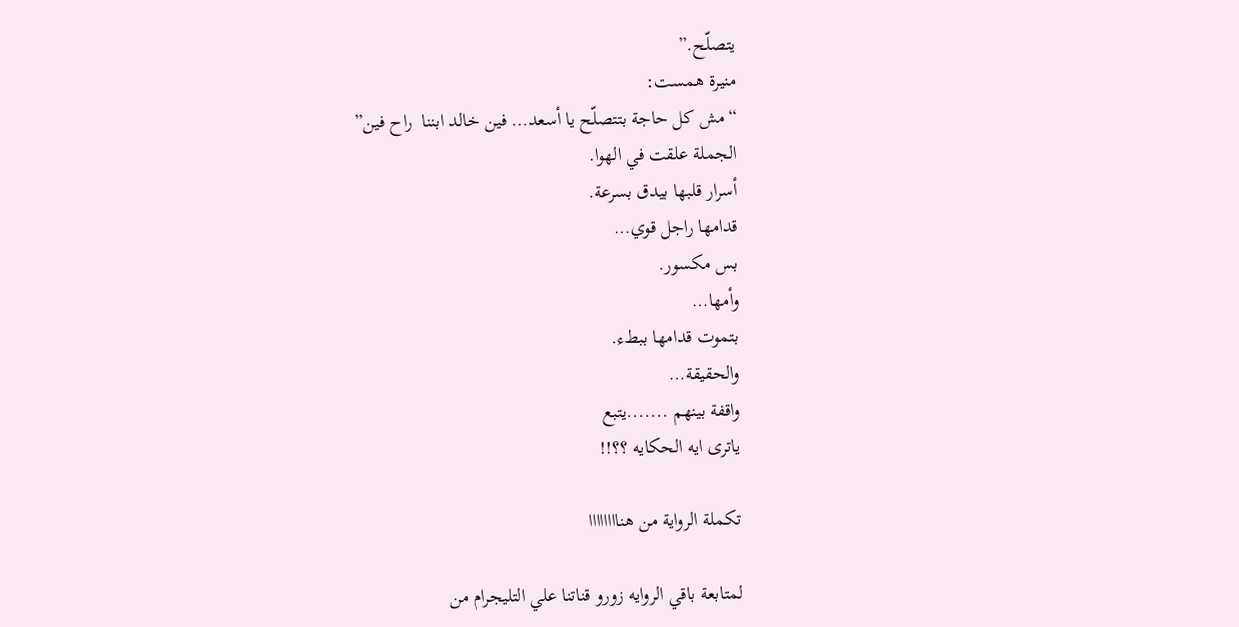يتصلّح.”
منيرة همست:
“مش كل حاجة بتتصلّح يا أسعد… فين خالد ابننا  راح فين”
الجملة علقت في الهوا.
أسرار قلبها بيدق بسرعة.
قدامها راجل قوي…
بس مكسور.
وأمها…
بتموت قدامها ببطء.
والحقيقة…
واقفة بينهم .......يتبع
ياترى ايه الحكايه ؟؟!!

تكملة الرواية من هناااااااا

لمتابعة باقي الروايه زورو قناتنا علي التليجرام من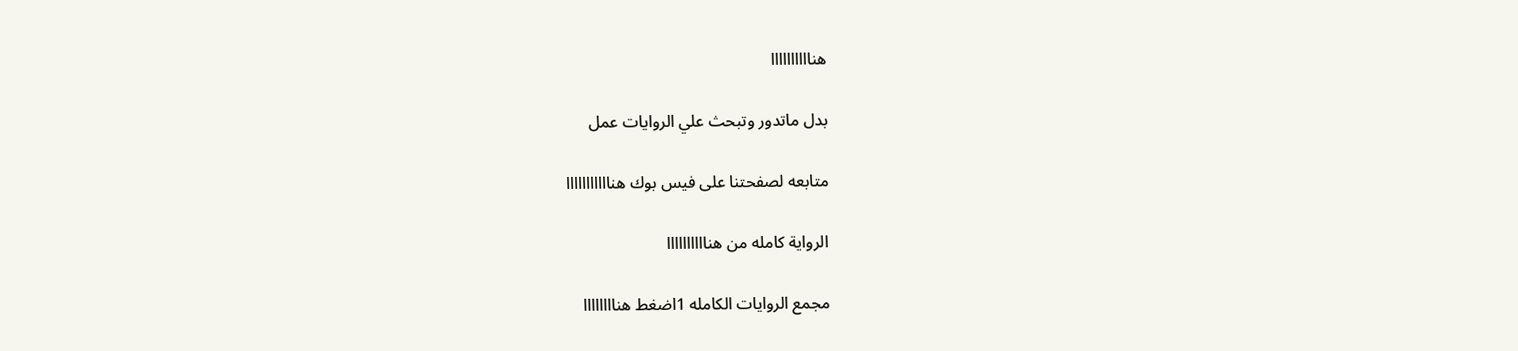هناااااااااا

بدل ماتدور وتبحث علي الروايات عمل

متابعه لصفحتنا على فيس بوك هنااااااااااا

الرواية كامله من هناااااااااا

مجمع الروايات الكامله 1اضغط هناااااااا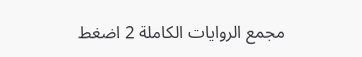مجمع الروايات الكاملة 2 اضغط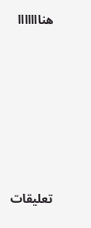هنااااااا







تعليقات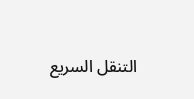التنقل السريع